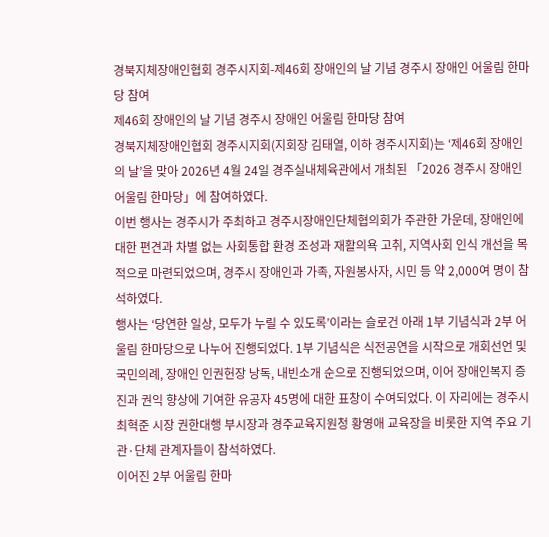경북지체장애인협회 경주시지회-제46회 장애인의 날 기념 경주시 장애인 어울림 한마당 참여
제46회 장애인의 날 기념 경주시 장애인 어울림 한마당 참여
경북지체장애인협회 경주시지회(지회장 김태열, 이하 경주시지회)는 ‘제46회 장애인의 날’을 맞아 2026년 4월 24일 경주실내체육관에서 개최된 「2026 경주시 장애인 어울림 한마당」에 참여하였다.
이번 행사는 경주시가 주최하고 경주시장애인단체협의회가 주관한 가운데, 장애인에 대한 편견과 차별 없는 사회통합 환경 조성과 재활의욕 고취, 지역사회 인식 개선을 목적으로 마련되었으며, 경주시 장애인과 가족, 자원봉사자, 시민 등 약 2,000여 명이 참석하였다.
행사는 ‘당연한 일상, 모두가 누릴 수 있도록’이라는 슬로건 아래 1부 기념식과 2부 어울림 한마당으로 나누어 진행되었다. 1부 기념식은 식전공연을 시작으로 개회선언 및 국민의례, 장애인 인권헌장 낭독, 내빈소개 순으로 진행되었으며, 이어 장애인복지 증진과 권익 향상에 기여한 유공자 45명에 대한 표창이 수여되었다. 이 자리에는 경주시 최혁준 시장 권한대행 부시장과 경주교육지원청 황영애 교육장을 비롯한 지역 주요 기관·단체 관계자들이 참석하였다.
이어진 2부 어울림 한마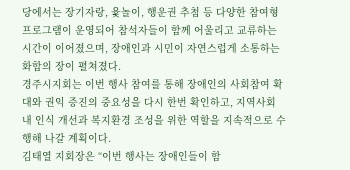당에서는 장기자랑, 윷놀이, 행운권 추첨 등 다양한 참여형 프로그램이 운영되어 참석자들이 함께 어울리고 교류하는 시간이 이어졌으며, 장애인과 시민이 자연스럽게 소통하는 화합의 장이 펼쳐졌다.
경주시지회는 이번 행사 참여를 통해 장애인의 사회참여 확대와 권익 증진의 중요성을 다시 한번 확인하고, 지역사회 내 인식 개선과 복지환경 조성을 위한 역할을 지속적으로 수행해 나갈 계획이다.
김태열 지회장은 “이번 행사는 장애인들이 함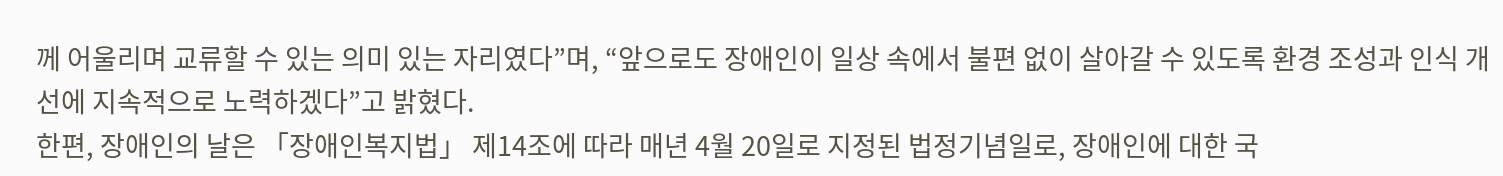께 어울리며 교류할 수 있는 의미 있는 자리였다”며, “앞으로도 장애인이 일상 속에서 불편 없이 살아갈 수 있도록 환경 조성과 인식 개선에 지속적으로 노력하겠다”고 밝혔다.
한편, 장애인의 날은 「장애인복지법」 제14조에 따라 매년 4월 20일로 지정된 법정기념일로, 장애인에 대한 국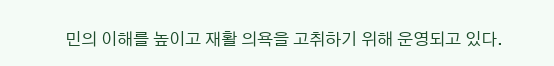민의 이해를 높이고 재활 의욕을 고취하기 위해 운영되고 있다.